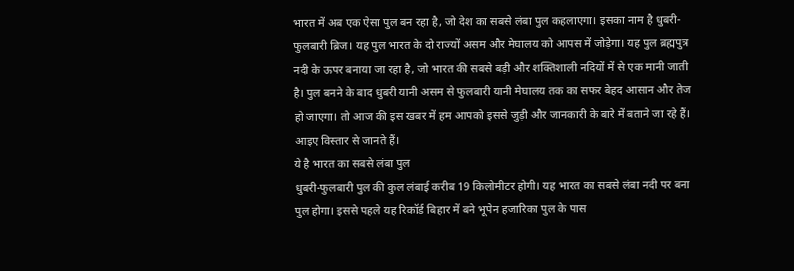भारत में अब एक ऐसा पुल बन रहा है, जो देश का सबसे लंबा पुल कहलाएगा। इसका नाम है धुबरी-फुलबारी ब्रिज। यह पुल भारत के दो राज्यों असम और मेघालय को आपस में जोड़ेगा। यह पुल ब्रह्मपुत्र नदी के ऊपर बनाया जा रहा है, जो भारत की सबसे बड़ी और शक्तिशाली नदियों में से एक मानी जाती है। पुल बनने के बाद धुबरी यानी असम से फुलबारी यानी मेघालय तक का सफर बेहद आसान और तेज हो जाएगा। तो आज की इस खबर में हम आपको इससे जुड़ी और जानकारी के बारे में बताने जा रहे हैं। आइए विस्तार से जानते हैं।
ये है भारत का सबसे लंबा पुल
धुबरी-फुलबारी पुल की कुल लंबाई करीब 19 किलोमीटर होगी। यह भारत का सबसे लंबा नदी पर बना पुल होगा। इससे पहले यह रिकॉर्ड बिहार में बने भूपेन हजारिका पुल के पास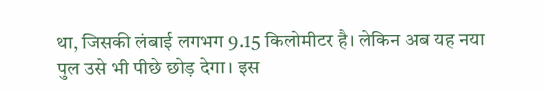था, जिसकी लंबाई लगभग 9.15 किलोमीटर है। लेकिन अब यह नया पुल उसे भी पीछे छोड़ देगा। इस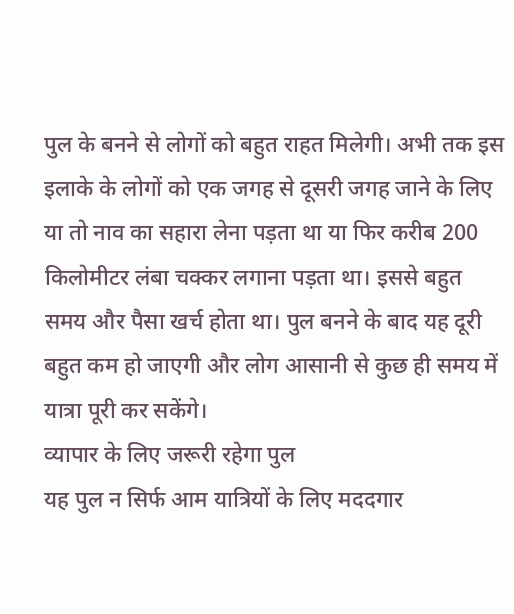पुल के बनने से लोगों को बहुत राहत मिलेगी। अभी तक इस इलाके के लोगों को एक जगह से दूसरी जगह जाने के लिए या तो नाव का सहारा लेना पड़ता था या फिर करीब 200 किलोमीटर लंबा चक्कर लगाना पड़ता था। इससे बहुत समय और पैसा खर्च होता था। पुल बनने के बाद यह दूरी बहुत कम हो जाएगी और लोग आसानी से कुछ ही समय में यात्रा पूरी कर सकेंगे।
व्यापार के लिए जरूरी रहेगा पुल
यह पुल न सिर्फ आम यात्रियों के लिए मददगार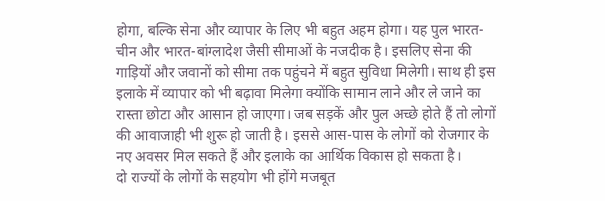होगा, बल्कि सेना और व्यापार के लिए भी बहुत अहम होगा। यह पुल भारत-चीन और भारत-बांग्लादेश जैसी सीमाओं के नजदीक है। इसलिए सेना की गाड़ियों और जवानों को सीमा तक पहुंचने में बहुत सुविधा मिलेगी। साथ ही इस इलाके में व्यापार को भी बढ़ावा मिलेगा क्योंकि सामान लाने और ले जाने का रास्ता छोटा और आसान हो जाएगा। जब सड़कें और पुल अच्छे होते हैं तो लोगों की आवाजाही भी शुरू हो जाती है। इससे आस-पास के लोगों को रोजगार के नए अवसर मिल सकते हैं और इलाके का आर्थिक विकास हो सकता है।
दो राज्यों के लोगों के सहयोग भी होंगे मजबूत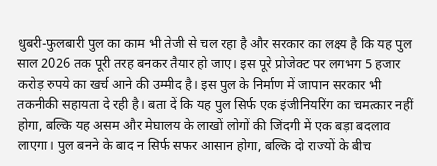धुबरी-फुलबारी पुल का काम भी तेजी से चल रहा है और सरकार का लक्ष्य है कि यह पुल साल 2026 तक पूरी तरह बनकर तैयार हो जाए। इस पूरे प्रोजेक्ट पर लगभग 5 हजार करोड़ रुपये का खर्च आने की उम्मीद है। इस पुल के निर्माण में जापान सरकार भी तकनीकी सहायता दे रही है। बता दें कि यह पुल सिर्फ एक इंजीनियरिंग का चमत्कार नहीं होगा, बल्कि यह असम और मेघालय के लाखों लोगों की जिंदगी में एक बड़ा बदलाव लाएगा। पुल बनने के बाद न सिर्फ सफर आसान होगा, बल्कि दो राज्यों के बीच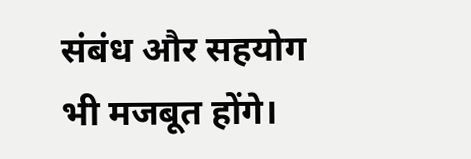संबंध और सहयोग भी मजबूत होंगे।